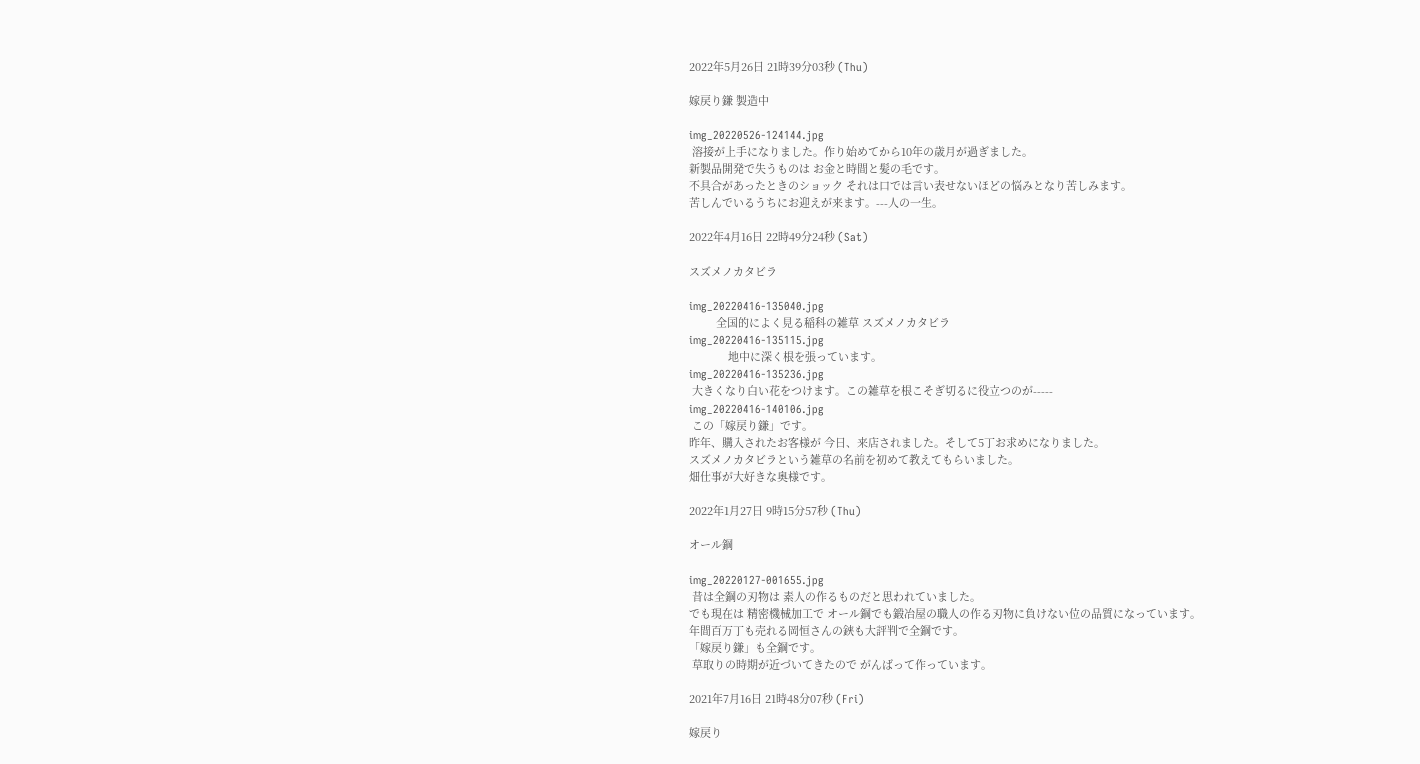2022年5月26日 21時39分03秒 (Thu)

嫁戻り鎌 製造中

img_20220526-124144.jpg
 溶接が上手になりました。作り始めてから10年の歳月が過ぎました。
新製品開発で失うものは お金と時間と髪の毛です。
不具合があったときのショック それは口では言い表せないほどの悩みとなり苦しみます。
苦しんでいるうちにお迎えが来ます。---人の一生。

2022年4月16日 22時49分24秒 (Sat)

スズメノカタビラ

img_20220416-135040.jpg
         全国的によく見る稲科の雑草 スズメノカタビラ
img_20220416-135115.jpg
             地中に深く根を張っています。
img_20220416-135236.jpg
 大きくなり白い花をつけます。この雑草を根こそぎ切るに役立つのが-----
img_20220416-140106.jpg
 この「嫁戻り鎌」です。
昨年、購入されたお客様が 今日、来店されました。そして5丁お求めになりました。
スズメノカタビラという雑草の名前を初めて教えてもらいました。
畑仕事が大好きな奥様です。

2022年1月27日 9時15分57秒 (Thu)

オール鋼

img_20220127-001655.jpg
 昔は全鋼の刃物は 素人の作るものだと思われていました。
でも現在は 精密機械加工で オール鋼でも鍛冶屋の職人の作る刃物に負けない位の品質になっています。
年間百万丁も売れる岡恒さんの鋏も大評判で全鋼です。
「嫁戻り鎌」も全鋼です。
 草取りの時期が近づいてきたので がんばって作っています。

2021年7月16日 21時48分07秒 (Fri)

嫁戻り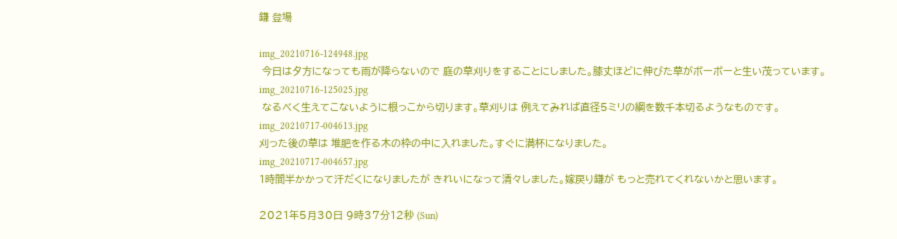鎌 登場

img_20210716-124948.jpg
 今日は夕方になっても雨が降らないので 庭の草刈りをすることにしました。膝丈ほどに伸びた草がボーボーと生い茂っています。
img_20210716-125025.jpg
 なるべく生えてこないように根っこから切ります。草刈りは 例えてみれば直径5ミリの綱を数千本切るようなものです。
img_20210717-004613.jpg
刈った後の草は 堆肥を作る木の枠の中に入れました。すぐに満杯になりました。
img_20210717-004657.jpg
1時間半かかって汗だくになりましたが きれいになって清々しました。嫁戻り鎌が もっと売れてくれないかと思います。

2021年5月30日 9時37分12秒 (Sun)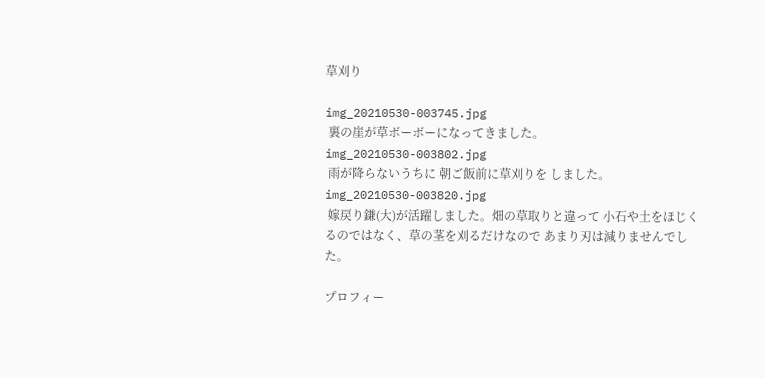草刈り

img_20210530-003745.jpg
 裏の崖が草ボーボーになってきました。
img_20210530-003802.jpg
 雨が降らないうちに 朝ご飯前に草刈りを しました。
img_20210530-003820.jpg
 嫁戻り鎌(大)が活躍しました。畑の草取りと違って 小石や土をほじくるのではなく、草の茎を刈るだけなので あまり刃は減りませんでした。

プロフィー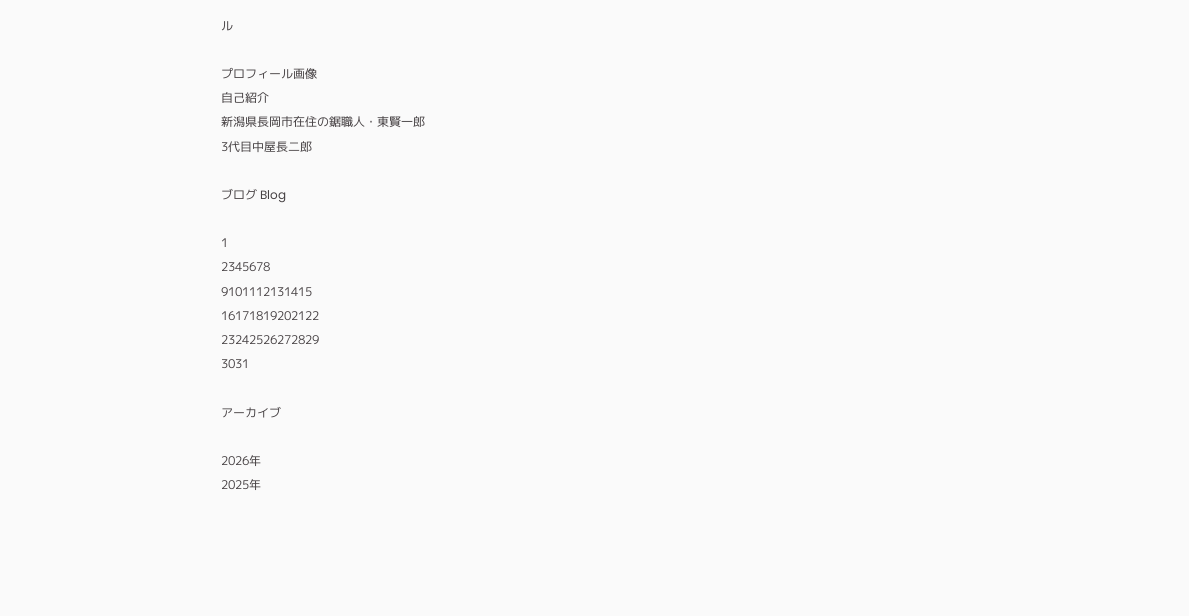ル

プロフィール画像
自己紹介
新潟県長岡市在住の鋸職人・東賢一郎
3代目中屋長二郎

ブログ Blog

1
2345678
9101112131415
16171819202122
23242526272829
3031

アーカイブ

2026年
2025年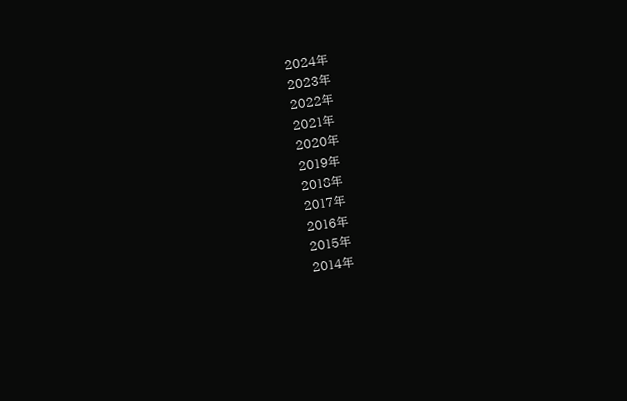2024年
2023年
2022年
2021年
2020年
2019年
2018年
2017年
2016年
2015年
2014年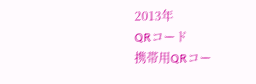2013年
QRコード
携帯用QRコー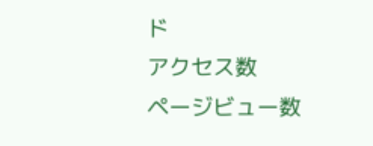ド
アクセス数
ページビュー数